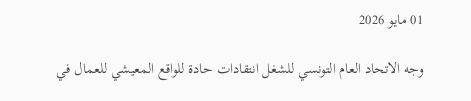01 مايو 2026

وجه الاتحاد العام التونسي للشغل انتقادات حادة للواقع المعيشي للعمال في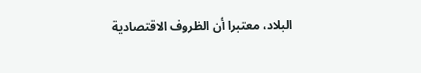البلاد، معتبرا أن الظروف الاقتصادية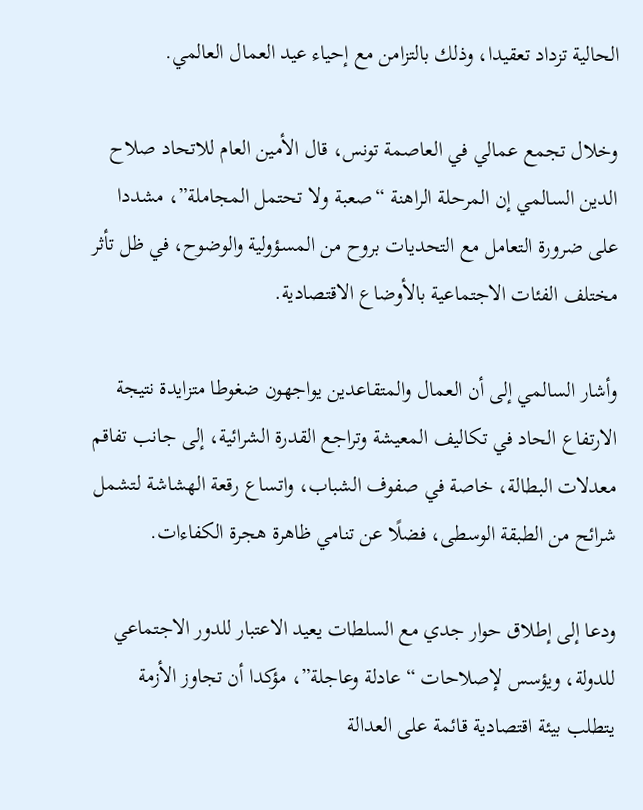الحالية تزداد تعقيدا، وذلك بالتزامن مع إحياء عيد العمال العالمي.

وخلال تجمع عمالي في العاصمة تونس، قال الأمين العام للاتحاد صلاح الدين السالمي إن المرحلة الراهنة “صعبة ولا تحتمل المجاملة”، مشددا على ضرورة التعامل مع التحديات بروح من المسؤولية والوضوح، في ظل تأثر مختلف الفئات الاجتماعية بالأوضاع الاقتصادية.

وأشار السالمي إلى أن العمال والمتقاعدين يواجهون ضغوطا متزايدة نتيجة الارتفاع الحاد في تكاليف المعيشة وتراجع القدرة الشرائية، إلى جانب تفاقم معدلات البطالة، خاصة في صفوف الشباب، واتساع رقعة الهشاشة لتشمل شرائح من الطبقة الوسطى، فضلًا عن تنامي ظاهرة هجرة الكفاءات.

ودعا إلى إطلاق حوار جدي مع السلطات يعيد الاعتبار للدور الاجتماعي للدولة، ويؤسس لإصلاحات “عادلة وعاجلة”، مؤكدا أن تجاوز الأزمة يتطلب بيئة اقتصادية قائمة على العدالة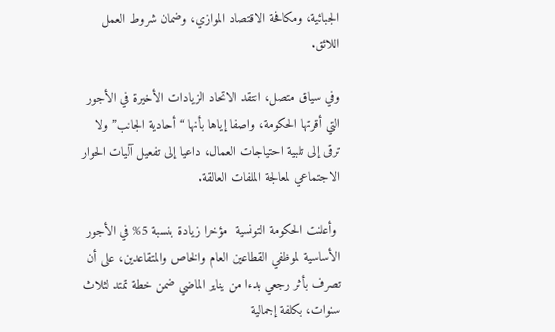الجبائية، ومكافحة الاقتصاد الموازي، وضمان شروط العمل اللائق.

وفي سياق متصل، انتقد الاتحاد الزيادات الأخيرة في الأجور التي أقرتها الحكومة، واصفا إياها بأنها “أحادية الجانب” ولا ترقى إلى تلبية احتياجات العمال، داعيا إلى تفعيل آليات الحوار الاجتماعي لمعالجة الملفات العالقة.

 وأعلنت الحكومة التونسية  مؤخرا زيادة بنسبة 5% في الأجور الأساسية لموظفي القطاعين العام والخاص والمتقاعدين، على أن تصرف بأثر رجعي بدءا من يناير الماضي ضمن خطة تمتد لثلاث سنوات، بكلفة إجمالية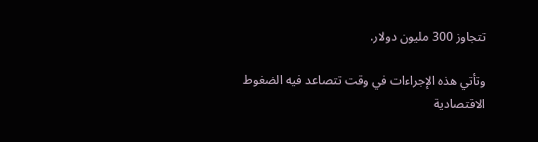تتجاوز 300 مليون دولار.

وتأتي هذه الإجراءات في وقت تتصاعد فيه الضغوط الاقتصادية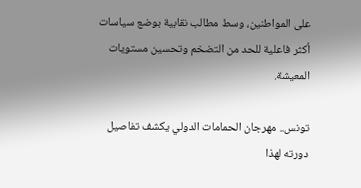على المواطنين، وسط مطالب نقابية بوضع سياسات أكثر فاعلية للحد من التضخم وتحسين مستويات المعيشة.

تونس.. مهرجان الحمامات الدولي يكشف تفاصيل دورته لهذا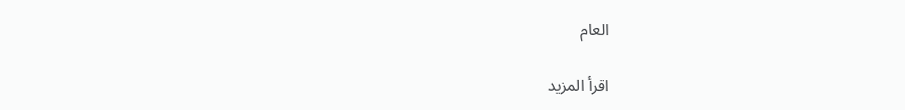العام

اقرأ المزيد